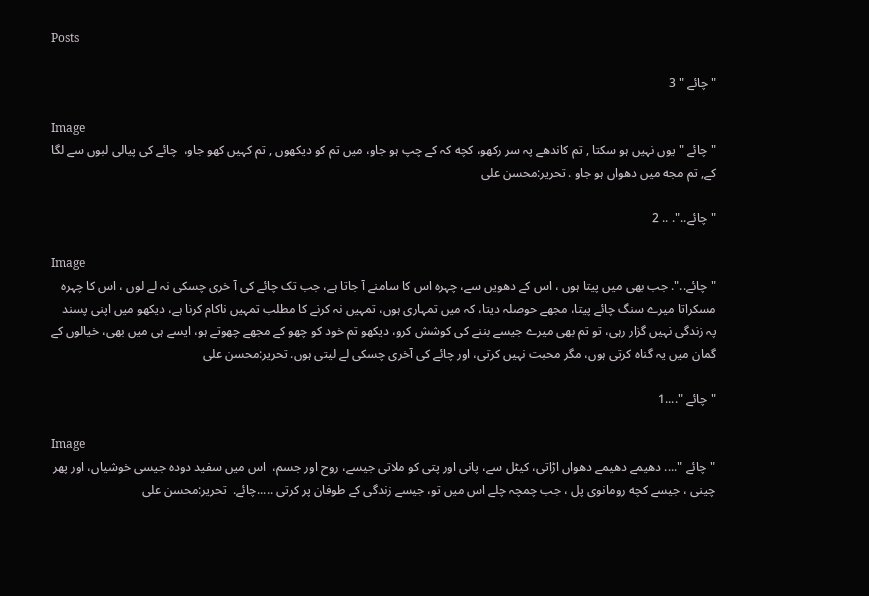Posts

" چائے " 3

Image
" چائے " یوں نہیں ہو سکتا , تم کاندهے پہ سر رکهو، کچه کہ کے چپ ہو جاو، میں تم کو دیکهوں , تم کہیں کهو جاو،  چائے کی پیالی لبوں سے لگا کے, تم مجه میں دهواں ہو جاو . تحریر:محسن علی

"چائے..". .. 2

Image
"چائے..". جب بهی میں پیتا ہوں ، اس کے دهویں سے، چہرہ اس کا سامنے آ جاتا ہے، جب تک چائے کی آ خری چسکی نہ لے لوں ، اس کا چہرہ مسکراتا میرے سنگ چائے پیتا، مجهے حوصلہ دیتا، کہ میں تمہاری ہوں، تمہیں نہ کرنے کا مطلب تمہیں ناکام کرنا ہے، دیکهو میں اپنی پسند پہ زندگی نہیں گزار رہی، تو تم بهی میرے جیسے بننے کی کوشش کرو، دیکهو تم خود کو چهو کے مجهے چهوتے ہو، ایسے ہی میں بهی، خیالوں کے گمان میں یہ گناہ کرتی ہوں، مگر محبت نہیں کرتی، اور چائے کی آخری چسکی لے لیتی ہوں. تحریر:محسن علی

"چائے "....1

Image
"چائے ".... دهیمے دهیمے دهواں اڑاتی، کیٹل سے، پانی اور پتی کو ملاتی جیسے، روح اور جسم،  اس میں سفید دوده جیسی خوشیاں، اور پهر چینی ، جیسے کچه رومانوی پل ، جب چمچہ چلے اس میں تو، جیسے زندگی کے طوفان پر کرتی .....چائے.  تحریر:محسن علی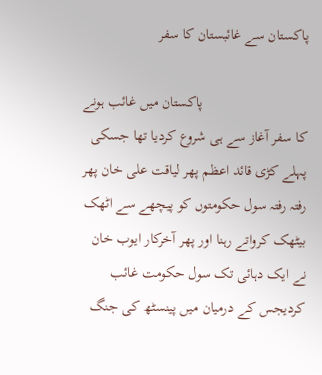پاکستان سے غائبستان کا سفر

                            پاکستان میں غائب ہونے کا سفر آغاز سے ہی شروع کردیا تھا جسکی پہلے کڑی قائد اعظم پھر لیاقت علی خان پھر رفتہ رفتہ سول حکومتوں کو پیچھے سے اٹھک بیٹھک کرواتے رہنا اور پھر آخرکار ایوب خان نے ایک دہائی تک سول حکومت غائب کردیجس کے درمیان میں پینسٹھ کی جنگ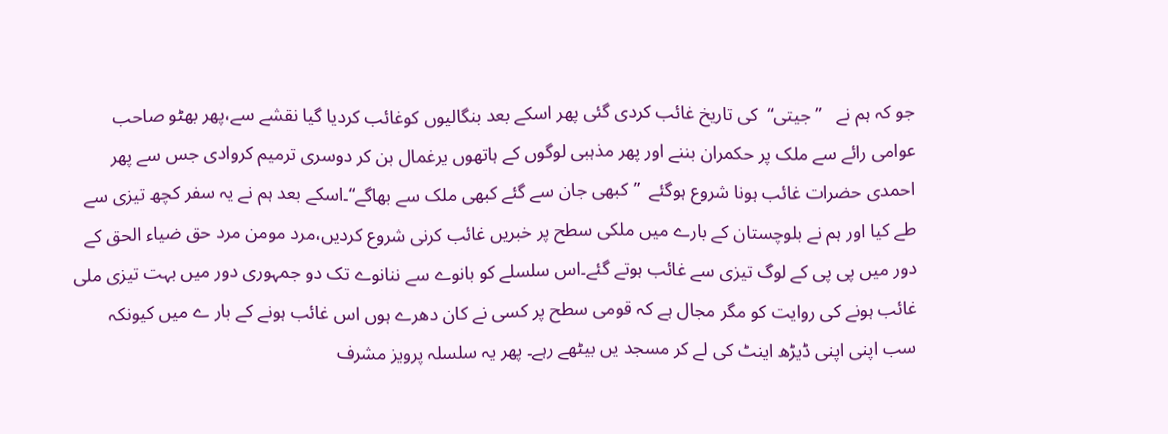جو کہ ہم نے   ”جیتی“  کی تاریخ غائب کردی گئی پھر اسکے بعد بنگالیوں کوغائب کردیا گیا نقشے سے،پھر بھٹو صاحب عوامی رائے سے ملک پر حکمران بننے اور پھر مذہبی لوگوں کے ہاتھوں یرغمال بن کر دوسری ترمیم کروادی جس سے پھر احمدی حضرات غائب ہونا شروع ہوگئے  ”کبھی جان سے گئے کبھی ملک سے بھاگے“۔اسکے بعد ہم نے یہ سفر کچھ تیزی سے طے کیا اور ہم نے بلوچستان کے بارے میں ملکی سطح پر خبریں غائب کرنی شروع کردیں،مرد مومن مرد حق ضیاء الحق کے دور میں پی پی کے لوگ تیزی سے غائب ہوتے گئے۔اس سلسلے کو بانوے سے ننانوے تک دو جمہوری دور میں بہت تیزی ملی غائب ہونے کی روایت کو مگر مجال ہے کہ قومی سطح پر کسی نے کان دھرے ہوں اس غائب ہونے کے بار ے میں کیونکہ سب اپنی اپنی ڈیڑھ اینٹ کی لے کر مسجد یں بیٹھے رہے۔ پھر یہ سلسلہ پرویز مشرف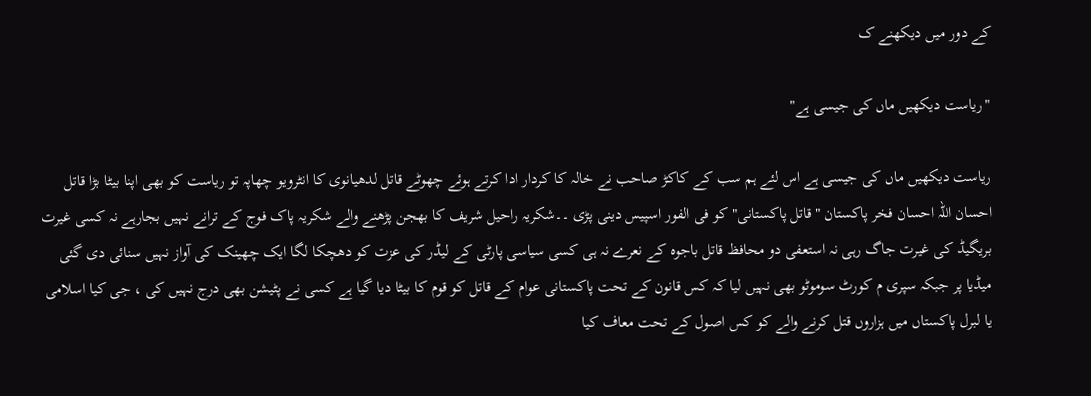کے دور میں دیکھنے ک

"ریاست دیکھیں ماں کی جیسی ہے"

ریاست دیکھیں ماں کی جیسی ہے اس لئے ہم سب کے کاکڑ صاحب نے خالہ کا کردار ادا کرتے ہوئے چھوٹے قاتل لدھیانوی کا انٹرویو چھاپہ تو ریاست کو بھی اپنا بیٹا بڑا قاتل احسان اللہ احسان فخر پاکستان "قاتل پاکستانی" کو فی الفور اسپیس دینی پڑی ۔۔شکریہ راحیل شریف کا بھجن پڑھنے والے شکریہ پاک فوج کے ترانے نہیں بجارہے نہ کسی غیرت بریگیڈ کی غیرت جاگ رہی نہ استعفی دو محافظ قاتل باجوہ کے نعرے نہ ہی کسی سیاسی پارٹی کے لیڈر کی عزت کو دھچکا لگا ایک چھینک کی آواز نہیں سنائی دی گئی میڈیا پر جبکہ سپری م کورٹ سوموٹو بھی نہیں لیا کہ کس قانون کے تحت پاکستانی عوام کے قاتل کو قوم کا بیٹا دیا گیا ہے کسی نے پٹیشن بھی درج نہیں کی ، جی کیا اسلامی یا لبرل پاکستاں میں ہزاروں قتل کرنے والے کو کس اصول کے تحت معاف کیا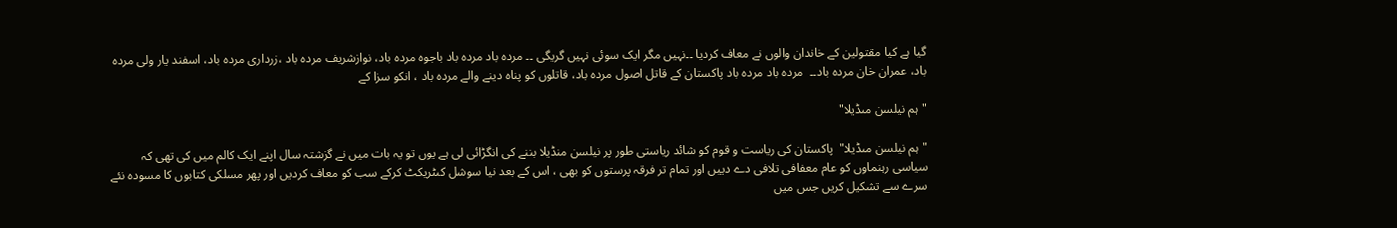گیا ہے کیا مقتولین کے خاندان والوں نے معاف کردیا ۔۔نہیں مگر ایک سوئی نہیں گریگی ۔۔ مردہ باد مردہ باد باجوہ مردہ باد، نوازشریف مردہ باد ،زرداری مردہ باد، اسفند یار ولی مردہ باد، عمران خان مردہ باد۔۔  مردہ باد مردہ باد پاکستان کے قاتل اصول مردہ باد، قاتلوں کو پناہ دینے والے مردہ باد ، انکو سزا کے

"ہم نیلسن مںڈیلا"

"ہم نیلسن مںڈیلا"  پاکستان کی ریاست و قوم کو شائد ریاستی طور پر نیلسن منڈیلا بننے کی انگڑائی لی ہے یوں تو یہ بات میں نے گزشتہ سال اپنے ایک کالم میں کی تھی کہ سیاسی رہنماوں کو عام معفافی تلافی دے دییں اور تمام تر فرقہ پرستوں کو بھی ، اس کے بعد نیا سوشل کںٹریکٹ کرکے سب کو معاف کردیں اور پھر مسلکی کتابوں کا مسودہ نئے سرے سے تشکیل کریں جس میں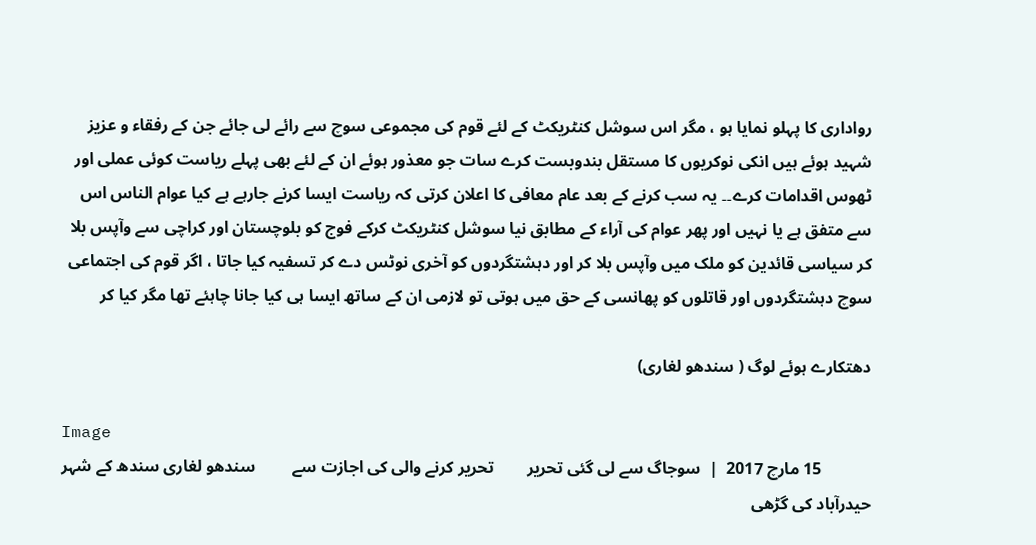رواداری کا پہلو نمایا ہو ، مگر اس سوشل کنٹریکٹ کے لئے قوم کی مجموعی سوچ سے رائے لی جائے جن کے رفقاء و عزیز شہید ہوئے ہیں انکی نوکریوں کا مستقل بندوبست کرے سات جو معذور ہوئے ان کے لئے بھی پہلے ریاست کوئی عملی اور ٹھوس اقدامات کرے۔۔ یہ سب کرنے کے بعد عام معافی کا اعلان کرتی کہ ریاست ایسا کرنے جارہے ہے کیا عوام الناس اس سے متفق ہے یا نہیں اور پھر عوام کی آراء کے مطابق نیا سوشل کنٹریکٹ کرکے فوج کو بلوچستان اور کراچی سے وآپس بلا کر سیاسی قائدین کو ملک میں وآپس بلا کر اور دہشتگردوں کو آخری نوٹس دے کر تسفیہ کیا جاتا ، اگر قوم کی اجتماعی سوچ دہشتگردوں اور قاتلوں کو پھانسی کے حق میں ہوتی تو لازمی ان کے ساتھ ایسا ہی کیا جانا چاہئے تھا مگر کیا کر

دھتکارے ہوئے لوگ ( سندھو لغاری)

Image
            15 مارچ 2017  |  سوجاگ سے لی گئی تحریر        تحریر کرنے والی کی اجازت سے         سندھو لغاری سندھ کے شہر حیدرآباد کی گڑھی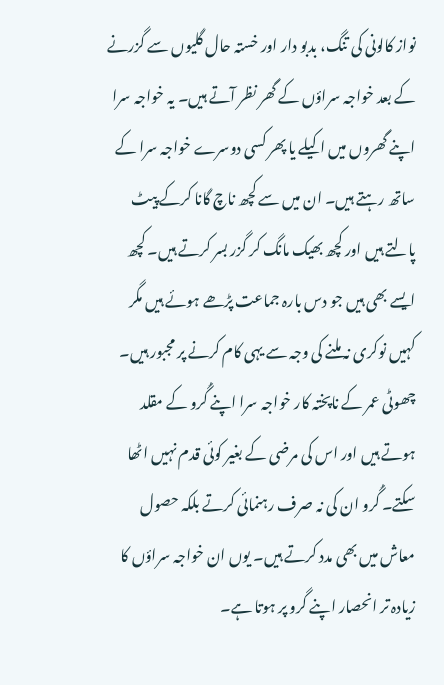نواز کالونی کی تنگ، بدبو دار اور خستہ حال گلیوں سے گزرنے کے بعد خواجہ سراؤں کے گھر نظر آتے ہیں۔ یہ خواجہ سرا اپنے گھروں میں اکیلے یا پھر کسی دوسرے خواجہ سرا کے ساتھ رہتے ہیں۔ ان میں سے کچھ ناچ گانا کرکے پیٹ پالتے ہیں اور کچھ بھیک مانگ کر گزر بسر کرتے ہیں۔ کچھ ایسے بھی ہیں جو دس بارہ جماعت پڑھے ہوئے ہیں مگر کہیں نوکری نہ ملنے کی وجہ سے یہی کام کرنے پر مجبور ہیں۔ چھوٹی عمر کے ناپختہ کار خواجہ سرا اپنے گُرو کے مقلد ہوتے ہیں اور اس کی مرضی کے بغیر کوئی قدم نہیں اٹھا سکتے۔ گُرو ان کی نہ صرف رہنمائی کرتے بلکہ حصول معاش میں بھی مدد کرتے ہیں۔ یوں ان خواجہ سراؤں کا زیادہ تر انحصار اپنے گرو پر ہوتا ہے۔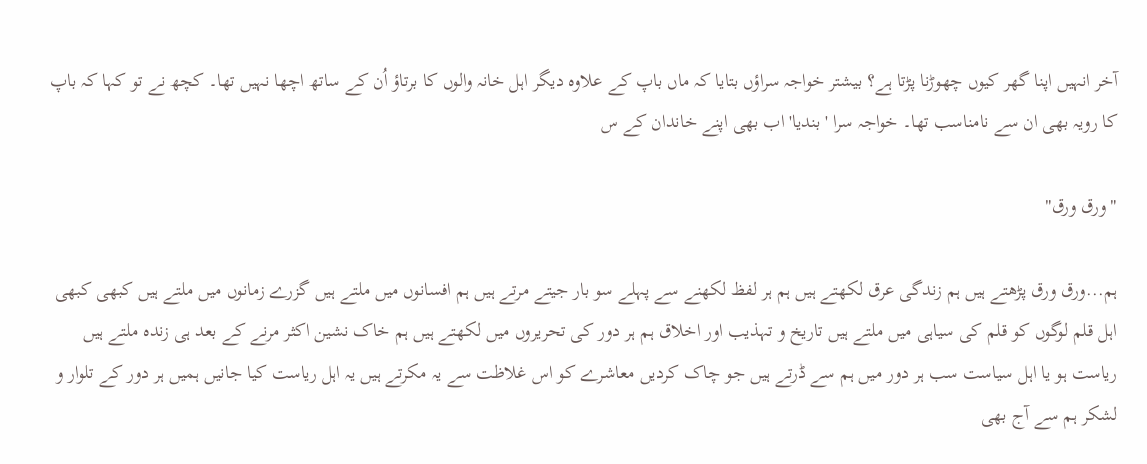آخر انہیں اپنا گھر کیوں چھوڑنا پڑتا ہے؟ بیشتر خواجہ سراؤں بتایا کہ ماں باپ کے علاوہ دیگر اہل خانہ والوں کا برتاؤ اُن کے ساتھ اچھا نہیں تھا۔ کچھ نے تو کہا کہ باپ کا رویہ بھی ان سے نامناسب تھا۔ خواجہ سرا 'بندیا' اب بھی اپنے خاندان کے س

"ورق ورق"

ہم...ورق ورق پڑھتے ہیں ہم زندگی عرق لکھتے ہیں ہم ہر لفظ لکھنے سے پہلے سو بار جیتے مرتے ہیں ہم افسانوں میں ملتے ہیں گزرے زمانوں میں ملتے ہیں کبھی کبھی اہل قلم لوگوں کو قلم کی سیاہی میں ملتے ہیں تاریخ و تہذیب اور اخلاق ہم ہر دور کی تحریروں میں لکھتے ہیں ہم خاک نشین اکثر مرنے کے بعد ہی زندہ ملتے ہیں ریاست ہو یا اہل سیاست سب ہر دور میں ہم سے ڈرتے ہیں جو چاک کردیں معاشرے کو اس غلاظت سے یہ مکرتے ہیں یہ اہل ریاست کیا جانیں ہمیں ہر دور کے تلوار و لشکر ہم سے آج بھی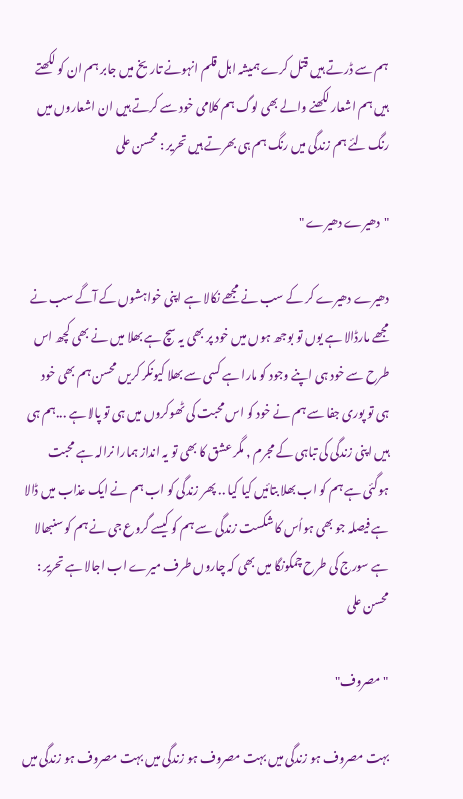ہم سے ڈرتے ہیں قتل کرے ہمیشہ اہل قلم انہونے تاریخ میں جابر ہم ان کو لکھتے ہیں ہم اشعار لکھنے والے بھی لوگ ہم کلامی خود سے کرتے ہیں ان اشعاروں میں رنگ لئے ہم زندگی میں رنگ ہم ہی بھرتے ہیں تحریر : محسن علی

"دھیرے دھیرے "

دھیرے دھیرے کر کے سب نے مجھے نکالا ہے اپنی خواہشوں کے آگے سب نے مجھے مارڈالا ہے یوں تو بوجھ ہوں میں خود پر بھی یہ سچ ہے بھلا میں نے بھی کچھ اس طرح سے خود ہی اپنے وجود کو مارا ہے کسی سے بھلا کیونکر کریں محسن ہم بھی خود ہی تو پوری جفا سے ہم نے خود کو اس محبت کی ٹھوکروں میں ہی تو پالا ہے ...ہم ہی ہیں اپنی زندگی کی تباہی کے مجرم , مگر عشق کا بھی تو یہ انداز ہمارا نرالہ ہے محبت ہوگئی ہے ہم کو اب بھلا بتائیں کیا کیا .. پھر زندگی کو اب ہم نے ایک عذاب میں ڈالا ہے فیصلہ جو بھی ہواُس کا شکست زندگی سے ہم کو کیسے گروع جی نے ہم کو سنبھالا ہے سورج کی طرح چمکونگا میں بھی کہ چاروں طرف میرے اب اجالا ہے تحریر : محسن علی

"مصروف"

بہت مصروف ہو زندگی میں بہت مصروف ہو زندگی میں بہت مصروف ہو زندگی میں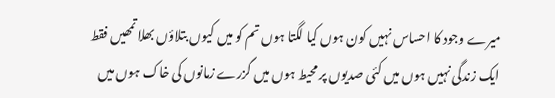میرے وجود کا احساس نہیں کون ہوں کیا لگتا ہوں تم کو میں کیوں بتلاؤں بھلا تمھیں فقط ایک زندگی نہیں ہوں میں کئی صدیوں پر محیط ہوں میں گزرے زمانوں کی خاک ہوں میں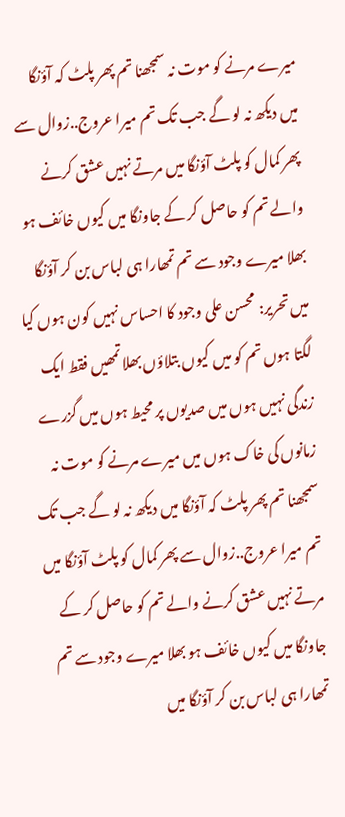میرے مرنے کو موت نہ سمجھنا تم پھر پلٹ کہ آؤنگا میں دیکھ نہ لو گے جب تک تم میرا عروج..زوال سے پھر کمال کو پلٹ آؤنگا میں مرتے نہیں عشق کرنے والے تم کو حاصل کر کے جاونگا میں کیوں خائف ہو بھلا میرے وجود سے تم تمھارا ہی لباس بن کر آؤنگا میں تحریر: محسن علی وجود کا احساس نہیں کون ہوں کیا لگتا ہوں تم کو میں کیوں بتلاؤں بھلا تمھیں فقط ایک زندگی نہیں ہوں میں صدیوں پر محیط ہوں میں گزرے زمانوں کی خاک ہوں میں میرے مرنے کو موت نہ سمجھنا تم پھر پلٹ کہ آؤنگا میں دیکھ نہ لو گے جب تک تم میرا عروج..زوال سے پھر کمال کو پلٹ آؤنگا میں مرتے نہیں عشق کرنے والے تم کو حاصل کر کے جاونگا میں کیوں خائف ہو بھلا میرے وجود سے تم تمھارا ہی لباس بن کر آؤنگا میں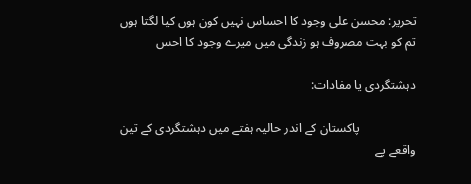تحریر: محسن علی وجود کا احساس نہیں کون ہوں کیا لگتا ہوں تم کو بہت مصروف ہو زندگی میں میرے وجود کا احس

دہشتگردی یا مفادات:

                  پاکستان کے اندر حالیہ ہفتے میں دہشتگردی کے تین واقعے پے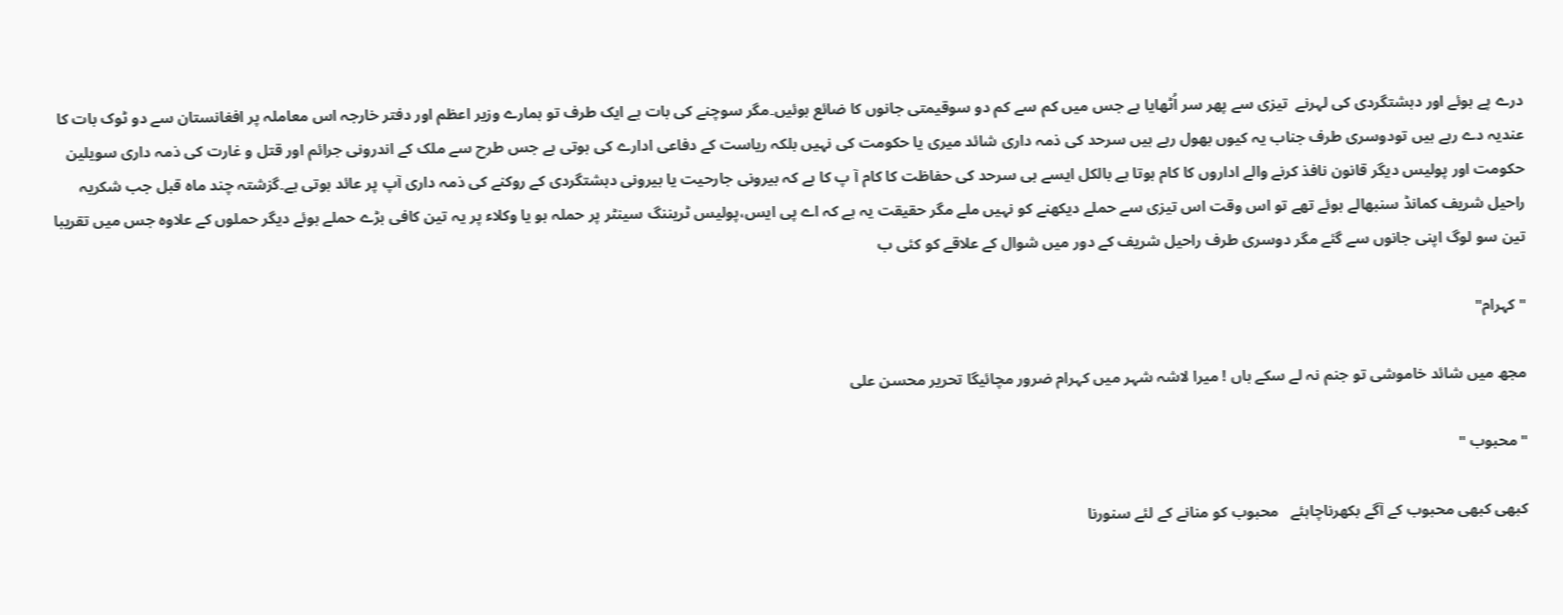درے پے ہوئے اور دہشتگردی کی لہرنے  تیزی سے پھر سر اُٹھایا ہے جس میں کم سے کم دو سوقیمتی جانوں کا ضائع ہوئیں۔مگر سوچنے کی بات ہے ایک طرف تو ہمارے وزیر اعظم اور دفتر خارجہ اس معاملہ پر افغانستان سے دو ٹوک بات کا عندیہ دے رہے ہیں تودوسری طرف جناب یہ کیوں بھول رہے ہیں سرحد کی ذمہ داری شائد میری یا حکومت کی نہیں بلکہ ریاست کے دفاعی ادارے کی ہوتی ہے جس طرح سے ملک کے اندرونی جرائم اور قتل و غارت کی ذمہ داری سویلین حکومت اور پولیس دیگر قانون نافذ کرنے والے اداروں کا کام ہوتا ہے بالکل ایسے ہی سرحد کی حفاظت کا کام آ پ کا ہے کہ بیرونی جارحیت یا بیرونی دہشتگردی کے روکنے کی ذمہ داری آپ پر عائد ہوتی ہے۔گزشتہ چند ماہ قبل جب شکریہ راحیل شریف کمانڈ سنبھالے ہوئے تھے تو اس وقت اس تیزی سے حملے دیکھنے کو نہیں ملے مگر حقیقت یہ ہے کہ اے پی ایس،پولیس ٹریننگ سینٹر پر حملہ ہو یا وکلاء پر یہ تین کافی بڑے حملے ہوئے دیگر حملوں کے علاوہ جس میں تقریبا تین سو لوگ اپنی جانوں سے گئے مگر دوسری طرف راحیل شریف کے دور میں شوال کے علاقے کو کئی ب

" کہرام"

مجھ میں شائد خاموشی تو جنم نہ لے سکے ہاں ! میرا لاشہ شہر میں کہرام ضرور مچائیگا تحریر محسن علی

" محبوب "

کبھی کبھی محبوب کے آگے بکھرناچاہئے   محبوب کو منانے کے لئے سنورنا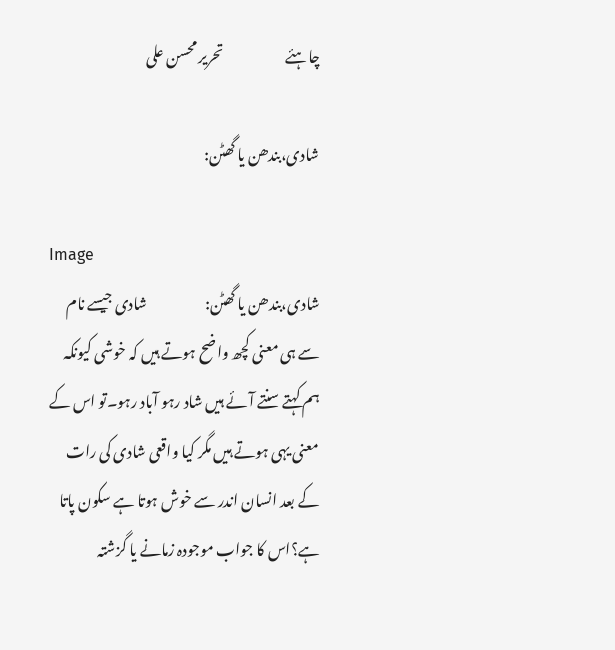چاہئے                      تحریر محسن علی

شادی،بندھن یا گھٹن:

Image
شادی،بندھن یا گھٹن:                    شادی جیسے نام سے ہی معنی کچھ واضح ہوتے ہیں کہ خوشی کیونکہ ہم کہتے سنتے آئے ہیں شاد رہو آباد رہو۔تو اس کے معنی یہی ہوتے ہیں مگر کیا واقعی شادی کی رات کے بعد انسان اندر سے خوش ہوتا ہے سکون پاتا ہے؟اس کا جواب موجودہ زمانے یا گزشتہ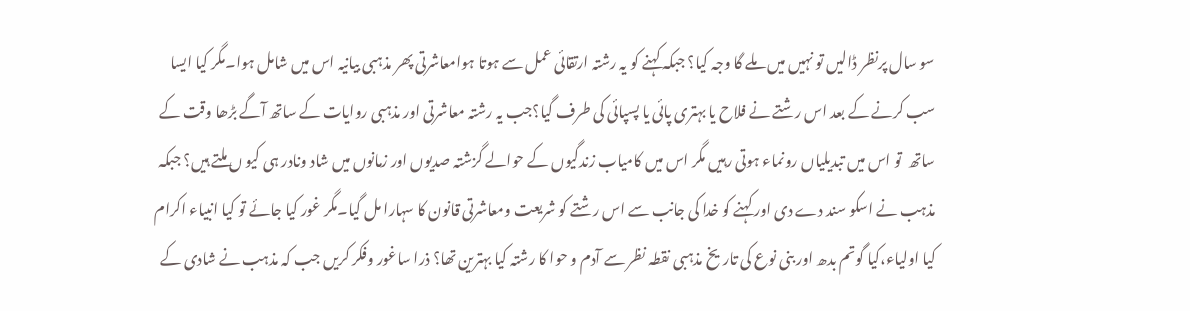سو سال پرنظر ڈالیں تو نہیں میں ملے گا وجہ کیا؟ جبکہ کہنے کو یہ رشتہ ارتقائی عمل سے ہوتا ہوامعاشرتی پھر مذہبی بیانیہ اس میں شامل ہوا۔مگر کیا ایسا سب کرنے کے بعد اس رشتے نے فلاح یا بہتری پائی یا پسپائی کی طرف گیا؟جب یہ رشتہ معاشرتی اور مذہبی روایات کے ساتھ آگے بڑھا وقت کے ساتھ  تو اس میں تبدیلیاں رونماء ہوتی رہیں مگر اس میں کامیاب زندگیوں کے حوالے گزشتہ صدیوں اور زمانوں میں شاد ونادر ہی کیو ں ملتے ہیں؟ جبکہ مذہب نے اسکو سند دے دی اور کہنے کو خدا کی جانب سے اس رشتے کو شریعت ومعاشرتی قانون کا سہارا مل گیا۔مگر غور کیا جائے تو کیا انبیاء اکرام کیا اولیاء،کیا گوتم بدھ اور بنی نوع کی تاریخ مذہبی نقطہ نظر سے آدم و حوا کا رشتہ کیا بہترین تھا؟ ذرا ساغور وفکر کریں جب کہ مذہب نے شادی کے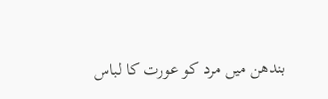بندھن میں مرد کو عورت کا لباس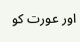اور عورت کو